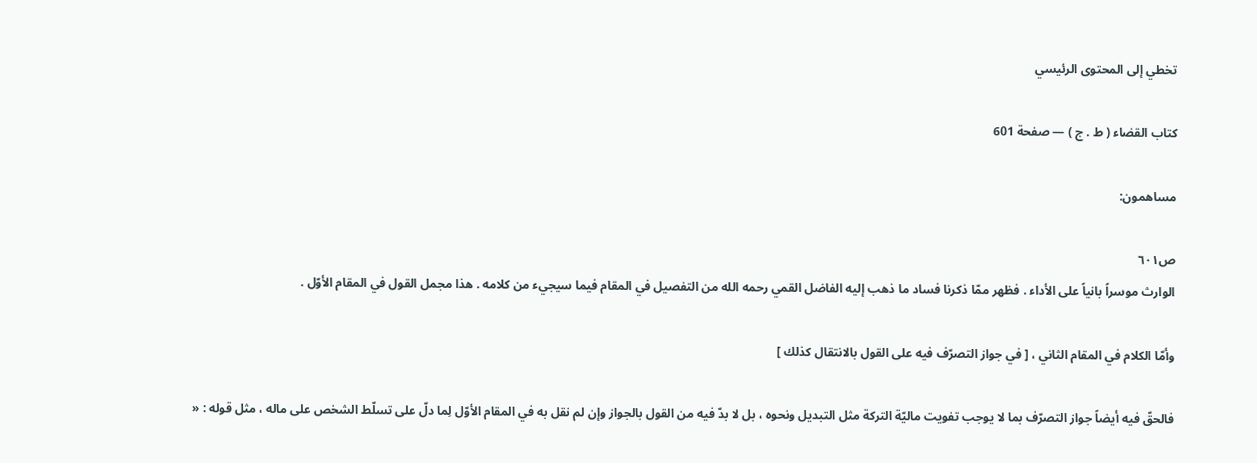تخطي إلى المحتوى الرئيسي

كتاب القضاء ( ط . ج ) — صفحة 601

مساهمون:

ص٦٠١
الوارث موسراً بانياً على الأداء . فظهر ممّا ذكرنا فساد ما ذهب إليه الفاضل القمي رحمه الله من التفصيل في المقام فيما سيجيء من كلامه . هذا مجمل القول في المقام الأوّل .

وأمّا الكلام في المقام الثاني ، [ في جواز التصرّف فيه على القول بالانتقال كذلك ]

فالحقّ فيه أيضاً جواز التصرّف بما لا يوجب تفويت ماليّة التركة مثل التبديل ونحوه ، بل لا بدّ فيه من القول بالجواز وإن لم نقل به في المقام الأوّل لِما دلّ على تسلّط الشخص على ماله ، مثل قوله : «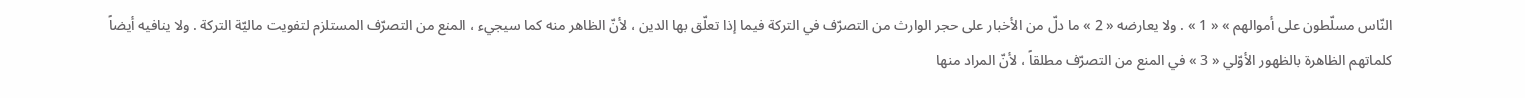النّاس مسلّطون على أموالهم » « 1 » . ولا يعارضه « 2 » ما دلّ من الأخبار على حجر الوارث من التصرّف في التركة فيما إذا تعلّق بها الدين ، لأنّ الظاهر منه كما سيجيء ، المنع من التصرّف المستلزم لتفويت ماليّة التركة . ولا ينافيه أيضاً كلماتهم الظاهرة بالظهور الأوّلي « 3 » في المنع من التصرّف مطلقاً ، لأنّ المراد منها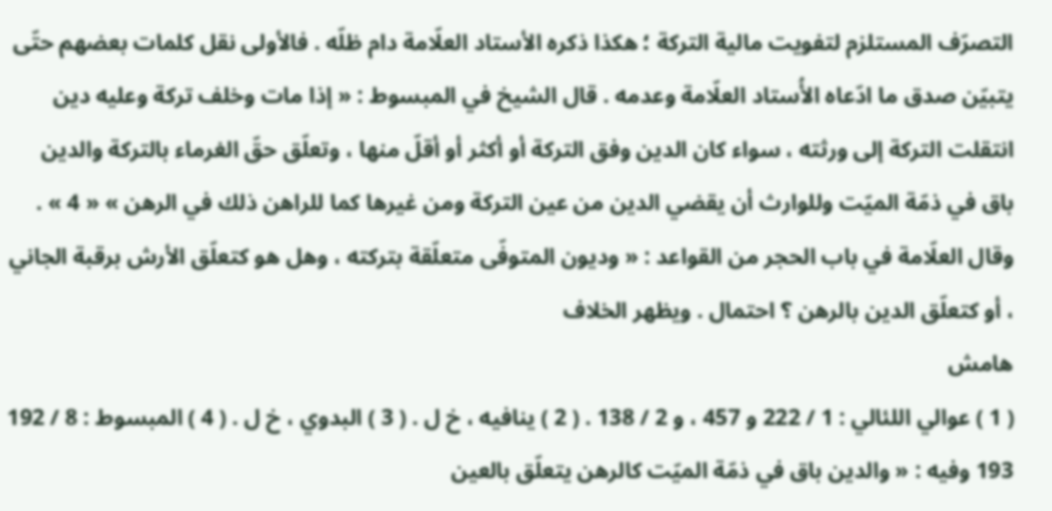التصرّف المستلزم لتفويت مالية التركة ؛ هكذا ذكره الأستاد العلّامة دام ظلّه . فالأولى نقل كلمات بعضهم حتّى يتبيّن صدق ما ادّعاه الأُستاد العلّامة وعدمه . قال الشيخ في المبسوط : « إذا مات وخلف تركة وعليه دين انتقلت التركة إلى ورثته ، سواء كان الدين وفق التركة أو أكثر أو أقلّ منها ، وتعلّق حقّ الغرماء بالتركة والدين باق في ذمّة الميّت وللوارث أن يقضي الدين من عين التركة ومن غيرها كما للراهن ذلك في الرهن » « 4 » . وقال العلّامة في باب الحجر من القواعد : « وديون المتوفّى متعلّقة بتركته ، وهل هو كتعلّق الأرش برقبة الجاني ، أو كتعلّق الدين بالرهن ؟ احتمال . ويظهر الخلاف
هامش
( 1 ) عوالي اللئالي : 1 / 222 و 457 ، و 2 / 138 . ( 2 ) ينافيه ، خ ل . ( 3 ) البدوي ، خ ل . ( 4 ) المبسوط : 8 / 192 193 وفيه : « والدين باق في ذمّة الميّت كالرهن يتعلّق بالعين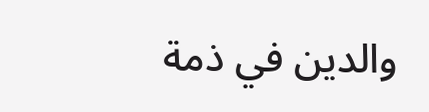والدين في ذمة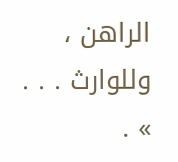الراهن ، وللوارث . . . » .